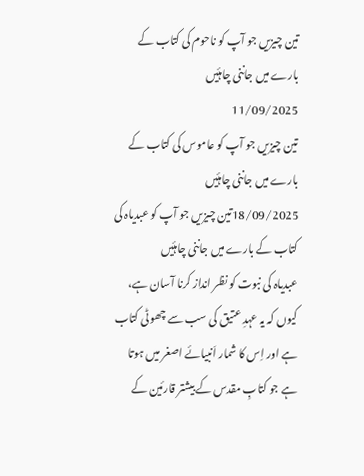تین چیزیں جو آپ کو ناحوم کی کتاب کے بارے میں جاننی چاہئیں
11/09/2025
تین چیزیں جو آپ کو عاموس کی کتاب کے بارے میں جاننی چاہئیں
18/09/2025تین چیزیں جو آپ کو عبدیاہ کی کتاب کے بارے میں جاننی چاہئیں
عبدیاہ کی نبوت کو نظر انداز کرنا آسان ہے، کیوں کہ یہ عہدِ عتیق کی سب سے چھوٹی کتاب ہے اور اِس کا شمار اَنبیائے اصغر میں ہوتا ہے جو کتابِ مقدس کے بیشتر قارئین کے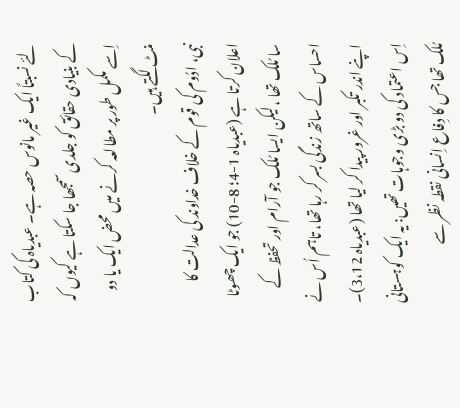لئے نسبتاً ایک غیر مانوس حصہ ہے۔ عبدیاہ کی کتاب کے بنیادی حقائق کو جلدی سمجھا جا سکتا ہے کیوں کہ اِسے مکمل طور پر مطالعہ کرنے میں محض ایک یا دو منٹ لگتے ہیں۔
نبی، ادُوم کی قوم کے خلاف خداوند کی عدالت کا اعلان کرتا ہے (عبدیاہ 1-4؛ 8-10) جو ایک چھوٹا سا مُلک تھا ،لیکن ایسا مُلک جو آرام اور تحفظ کے احساس کے ساتھ زندگی بسر کر رہا تھا، تاہم اُس نے اپنے اندر تکبر اور غرور پیدا کر لیا تھا (عبدیاہ 3،12)۔ اِس اعتماد کی دو بڑی وجوہات تھیں: یہ ایک کوہستانی مُلک تھا جس کا دِفاع اِنسانی نقطہ نظر سے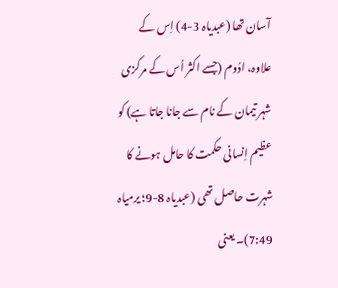آسان تھا (عبدیاہ 3-4) اِس کے علاوہ، ادُوم (جسے اکثر اُس کے مرکزی شہر تیمان کے نام سے جانا جاتا ہے) کو عظیم اِنسانی حکمت کا حامل ہونے کا شہرت حاصل تھی (عبدیاہ 8-9؛ یرمیاہ 7:49)۔ یعنی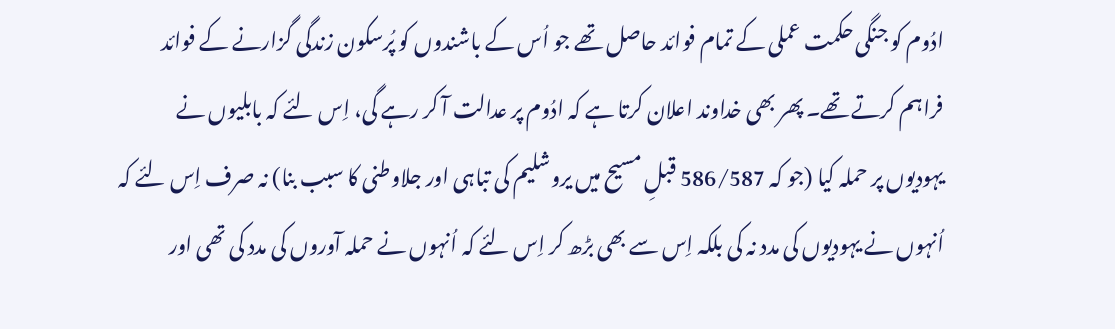ادُوم کو جنگی حکمت عملی کے تمام فوائد حاصل تھے جو اُس کے باشندوں کو پُرسکون زندگی گزارنے کے فوائد فراہم کرتے تھے۔ پھر بھی خداوند اعلان کرتا ہے کہ ادُوم پر عدالت آ کر رہے گی، اِس لئے کہ بابلیوں نے یہودیوں پر حملہ کیا (جو کہ 586/587 قبلِ مسیح میں یروشلیم کی تباہی اور جلاوطنی کا سبب بنا) نہ صرف اِس لئے کہ اُنہوں نے یہودیوں کی مدد نہ کی بلکہ اِس سے بھی بڑھ کر اِس لئے کہ اُنہوں نے حملہ آوروں کی مدد کی تھی اور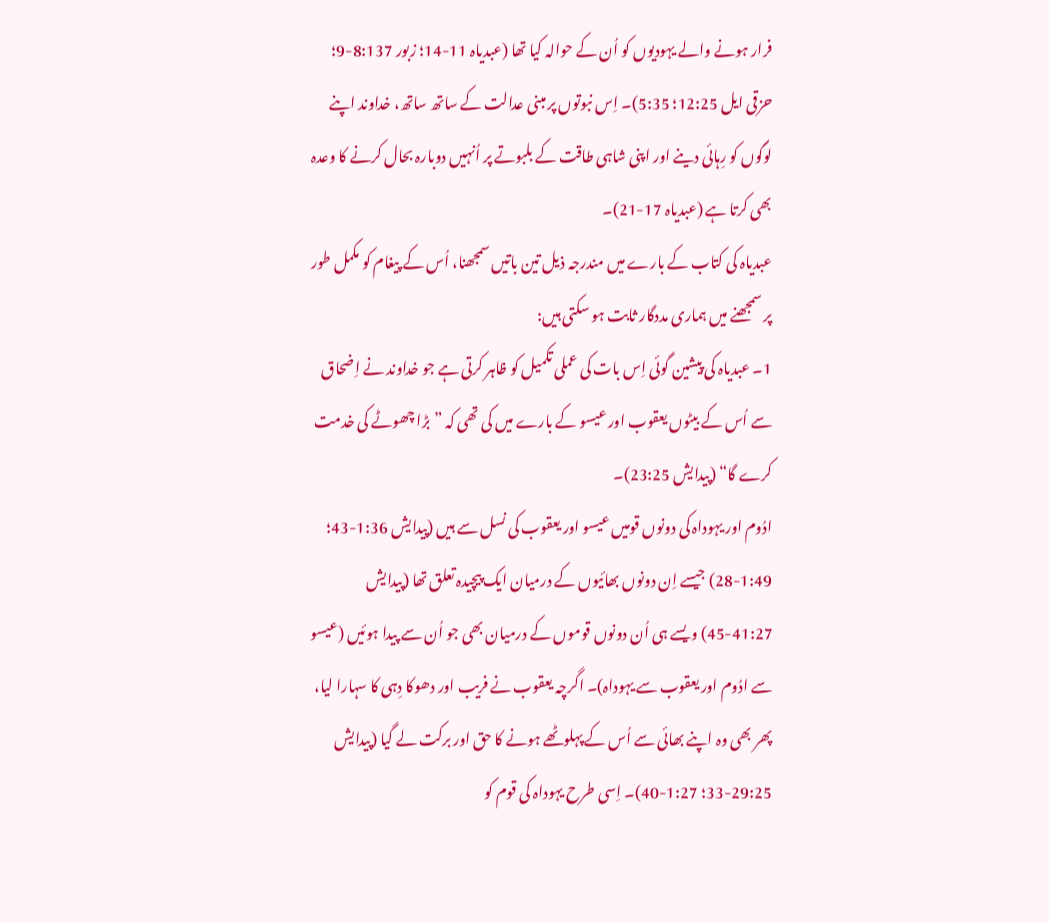فرار ہونے والے یہودیوں کو اُن کے حوالہ کیا تھا (عبدیاہ 11-14؛ زبور 8:137-9؛ حزقی ایل 12:25؛ 5:35)۔ اِس نبوتوں پر مبنی عدالت کے ساتھ ساتھ، خداوند اپنے لوگوں کو رِہائی دینے اور اپنی شاہی طاقت کے بلبوتے پر اُنہیں دوبارہ بحال کرنے کا وعدہ بھی کرتا ہے (عبدیاہ 17-21)۔
عبدیاہ کی کتاب کے بارے میں مندرجہ ذیل تین باتیں سمجھنا، اُس کے پیغام کو مکمل طور پر سمجھنے میں ہماری مددگار ثابت ہو سکتی ہیں:
1۔ عبدیاہ کی پیشین گوئی اِس بات کی عملی تکمیل کو ظاہر کرتی ہے جو خداوند نے اِضحاق سے اُس کے بیٹوں یعقوب اور عیسو کے بارے میں کی تھی کہ ”بڑا چھوٹے کی خدمت کرے گا“ (پیدایش 23:25)۔
ادُوم اور یہوداہ کی دونوں قومیں عیسو اور یعقوب کی نسل سے ہیں (پیدایش 1:36-43؛ 1:49-28) جیسے اِن دونوں بھائیوں کے درمیان ایک پیچیدہ تعلق تھا (پیدایش 41:27-45) ویسے ہی اُن دونوں قوموں کے درمیان بھی جو اُن سے پیدا ہوئیں (عیسو سے ادُوم اور یعقوب سے یہوداہ)۔ اگرچہ یعقوب نے فریب اور دھوکا دِہی کا سہارا لیا، پھر بھی وہ اپنے بھائی سے اُس کے پہلوٹھے ہونے کا حق اور برکت لے گیا (پیدایش 29:25-33؛ 1:27-40)۔ اِسی طرح یہوداہ کی قوم کو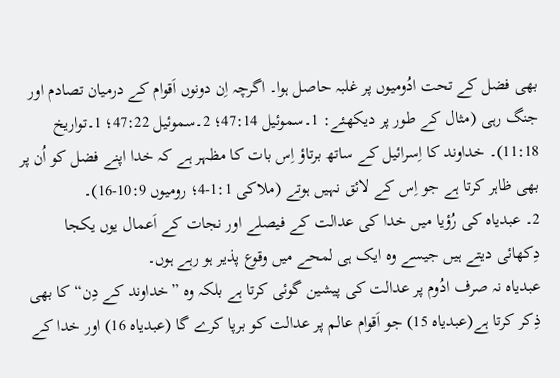بھی فضل کے تحت ادُومیوں پر غلبہ حاصل ہوا۔ اگرچہ اِن دونوں اَقوام کے درمیان تصادم اور جنگ رہی (مثال کے طور پر دیکھئے: 1۔سموئیل 47:14؛ 2۔سموئیل 47:22؛ 1۔تواریخ 11:18)۔ خداوند کا اِسرائیل کے ساتھ برتاؤ اِس بات کا مظہر ہے کہ خدا اپنے فضل کو اُن پر بھی ظاہر کرتا ہے جو اِس کے لائق نہیں ہوتے (ملاکی 1:1-4؛ رومیوں 10:9-16)۔
2۔ عبدیاہ کی رُؤیا میں خدا کی عدالت کے فیصلے اور نجات کے اَعمال یوں یکجا دِکھائی دیتے ہیں جیسے وہ ایک ہی لمحے میں وقوع پذیر ہو رہے ہوں۔
عبدیاہ نہ صرف ادُوم پر عدالت کی پیشین گوئی کرتا ہے بلکہ وہ ”خداوند کے دِن“ کا بھی ذِکر کرتا ہے(عبدیاہ 15) جو اَقوام عالم پر عدالت کو برپا کرے گا (عبدیاہ 16) اور خدا کے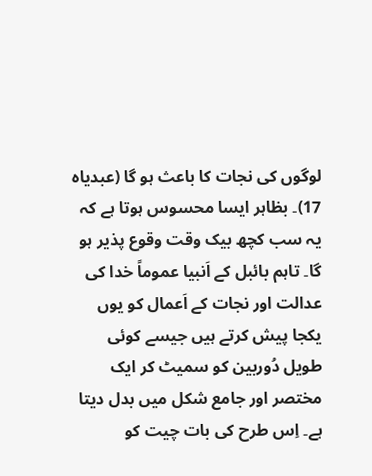لوگوں کی نجات کا باعث ہو گا (عبدیاہ 17)۔ بظاہر ایسا محسوس ہوتا ہے کہ یہ سب کچھ بیک وقت وقوع پذیر ہو گا۔ تاہم بائبل کے اَنبیا عموماً خدا کی عدالت اور نجات کے اَعمال کو یوں یکجا پیش کرتے ہیں جیسے کوئی طویل دُوربین کو سمیٹ کر ایک مختصر اور جامع شکل میں بدل دیتا ہے۔ اِس طرح کی بات چیت کو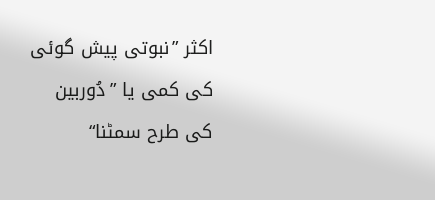اکثر ”نبوتی پیش گوئی کی کمی یا ”دُوربین کی طرح سمٹنا“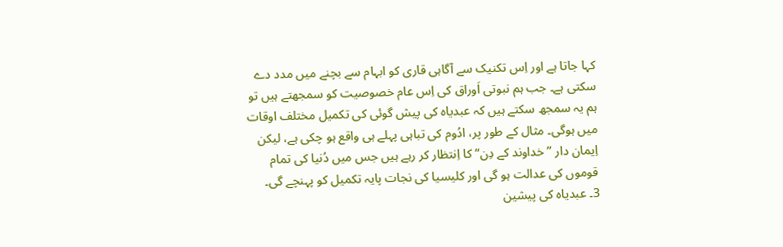کہا جاتا ہے اور اِس تکنیک سے آگاہی قاری کو ابہام سے بچنے میں مدد دے سکتی ہے۔ جب ہم نبوتی اَوراق کی اِس عام خصوصیت کو سمجھتے ہیں تو ہم یہ سمجھ سکتے ہیں کہ عبدیاہ کی پیش گوئی کی تکمیل مختلف اوقات میں ہوگی۔ مثال کے طور پر، ادُوم کی تباہی پہلے ہی واقع ہو چکی ہے، لیکن اِیمان دار ”خداوند کے دِن“ کا اِنتظار کر رہے ہیں جس میں دُنیا کی تمام قوموں کی عدالت ہو گی اور کلیسیا کی نجات پایہ تکمیل کو پہنچے گی۔
3۔ عبدیاہ کی پیشین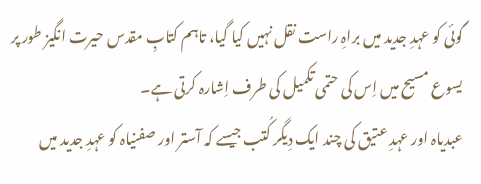گوئی کو عہدِ جدید میں براہِ راست نقل نہیں کیا گیا، تاہم کتابِ مقدس حیرت انگیز طور پر یسوع مسیح میں اِس کی حتمی تکمیل کی طرف اِشارہ کرتی ہے۔
عبدیاہ اور عہدِ عتیق کی چند ایک دِیگر کُتب جیسے کہ آستر اور صفنیاہ کو عہدِ جدید میں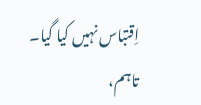اِقتباس نہیں کیا گیا۔ تاہم،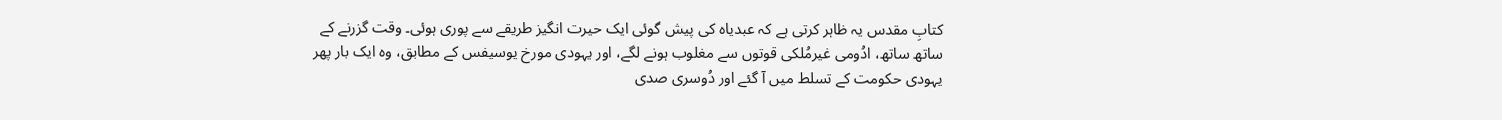کتابِ مقدس یہ ظاہر کرتی ہے کہ عبدیاہ کی پیش گوئی ایک حیرت انگیز طریقے سے پوری ہوئی۔ وقت گزرنے کے ساتھ ساتھ، ادُومی غیرمُلکی قوتوں سے مغلوب ہونے لگے، اور یہودی مورخ یوسیفس کے مطابق، وہ ایک بار پھر یہودی حکومت کے تسلط میں آ گئے اور دُوسری صدی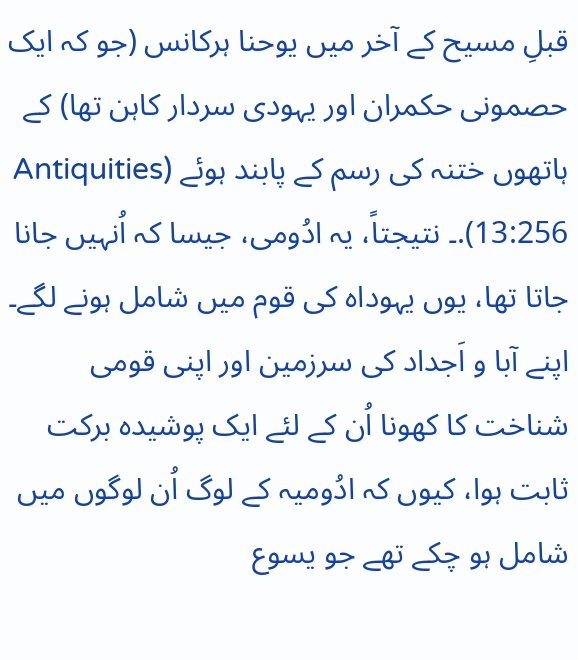قبلِ مسیح کے آخر میں یوحنا ہرکانس (جو کہ ایک حصمونی حکمران اور یہودی سردار کاہن تھا) کے ہاتھوں ختنہ کی رسم کے پابند ہوئے (Antiquities 13:256).۔ نتیجتاً، یہ ادُومی، جیسا کہ اُنہیں جانا جاتا تھا، یوں یہوداہ کی قوم میں شامل ہونے لگے۔ اپنے آبا و اَجداد کی سرزمین اور اپنی قومی شناخت کا کھونا اُن کے لئے ایک پوشیدہ برکت ثابت ہوا، کیوں کہ ادُومیہ کے لوگ اُن لوگوں میں شامل ہو چکے تھے جو یسوع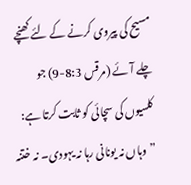مسیح کی پیروی کرنے کے لئے کھنچے چلے آئے (مرقس 8:3-9) جو کلسیوں کی سچائی کو ثابت کرتا ہے: ”وہاں نہ یونانی رہا نہ یہودی۔ نہ ختنہ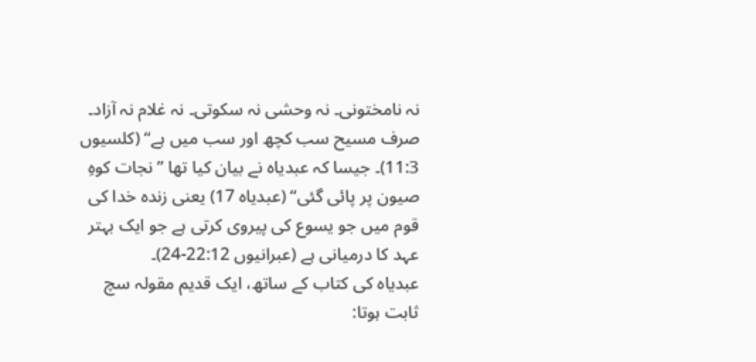نہ نامختونی۔ نہ وحشی نہ سکوتی۔ نہ غلام نہ آزاد۔ صرف مسیح سب کچھ اور سب میں ہے“ (کلسیوں 11:3)۔ جیسا کہ عبدیاہ نے بیان کیا تھا ”نجات کوہِ صیون پر پائی گئی“ (عبدیاہ 17) یعنی زندہ خدا کی قوم میں جو یسوع کی پیروی کرتی ہے جو ایک بہتر عہد کا درمیانی ہے (عبرانیوں 22:12-24)۔
عبدیاہ کی کتاب کے ساتھ، ایک قدیم مقولہ سچ ثابت ہوتا: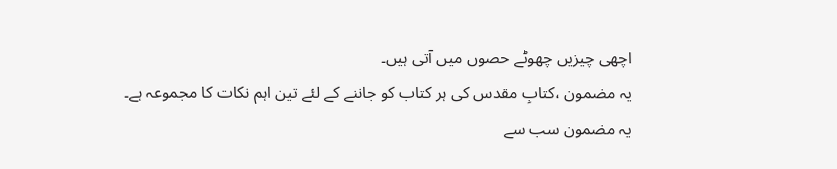اچھی چیزیں چھوٹے حصوں میں آتی ہیں۔
یہ مضمون ،کتابِ مقدس کی ہر کتاب کو جاننے کے لئے تین اہم نکات کا مجموعہ ہے۔
یہ مضمون سب سے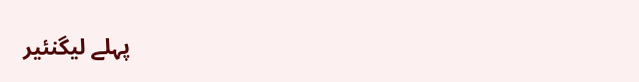پہلے لیگنئیر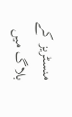منسٹریز کے بلاگ میں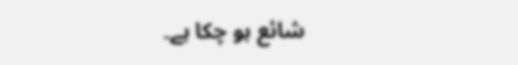شائع ہو چکا ہے۔